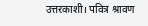उत्तरकाशी। पवित्र श्रावण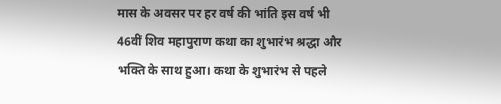मास के अवसर पर हर वर्ष की भांति इस वर्ष भी 46वीं शिव महापुराण कथा का शुभारंभ श्रद्धा और भक्ति के साथ हुआ। कथा के शुभारंभ से पहले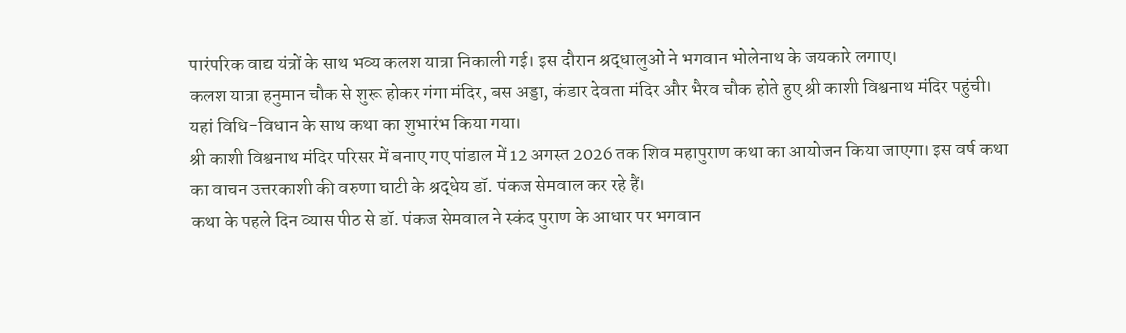पारंपरिक वाद्य यंत्रों के साथ भव्य कलश यात्रा निकाली गई। इस दौरान श्रद्धालुओं ने भगवान भोलेनाथ के जयकारे लगाए।
कलश यात्रा हनुमान चौक से शुरू होकर गंगा मंदिर, बस अड्डा, कंडार देवता मंदिर और भैरव चौक होते हुए श्री काशी विश्वनाथ मंदिर पहुंची। यहां विधि-विधान के साथ कथा का शुभारंभ किया गया।
श्री काशी विश्वनाथ मंदिर परिसर में बनाए गए पांडाल में 12 अगस्त 2026 तक शिव महापुराण कथा का आयोजन किया जाएगा। इस वर्ष कथा का वाचन उत्तरकाशी की वरुणा घाटी के श्रद्धेय डॉ. पंकज सेमवाल कर रहे हैं।
कथा के पहले दिन व्यास पीठ से डॉ. पंकज सेमवाल ने स्कंद पुराण के आधार पर भगवान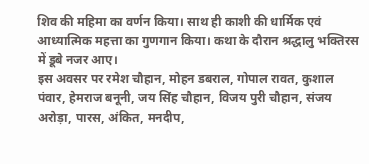शिव की महिमा का वर्णन किया। साथ ही काशी की धार्मिक एवं आध्यात्मिक महत्ता का गुणगान किया। कथा के दौरान श्रद्धालु भक्तिरस में डूबे नजर आए।
इस अवसर पर रमेश चौहान, मोहन डबराल, गोपाल रावत, कुशाल पंवार, हेमराज बनूनी, जय सिंह चौहान, विजय पुरी चौहान, संजय अरोड़ा, पारस, अंकित, मनदीप,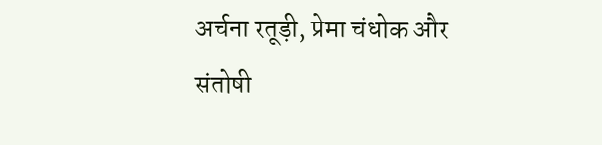अर्चना रतूड़ी, प्रेमा चंधोक और संतोषी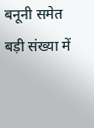बनूनी समेत बड़ी संख्या में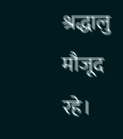श्रद्धालु मौजूद रहे।